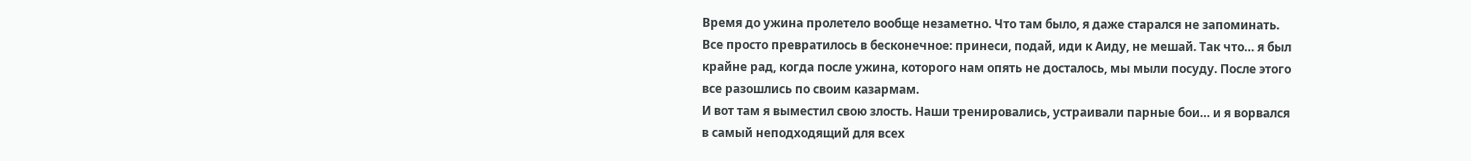Время до ужина пролетело вообще незаметно. Что там было, я даже старался не запоминать. Все просто превратилось в бесконечное: принеси, подай, иди к Аиду, не мешай. Так что… я был крайне рад, когда после ужина, которого нам опять не досталось, мы мыли посуду. После этого все разошлись по своим казармам.
И вот там я выместил свою злость. Наши тренировались, устраивали парные бои… и я ворвался в самый неподходящий для всех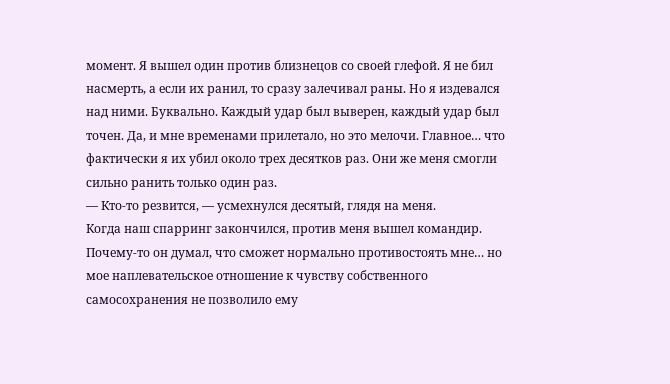момент. Я вышел один против близнецов со своей глефой. Я не бил насмерть, а если их ранил, то сразу залечивал раны. Но я издевался над ними. Буквально. Каждый удар был выверен, каждый удар был точен. Да, и мне временами прилетало, но это мелочи. Главное… что фактически я их убил около трех десятков раз. Они же меня смогли сильно ранить только один раз.
— Кто-то резвится, — усмехнулся десятый, глядя на меня.
Когда наш спарринг закончился, против меня вышел командир. Почему-то он думал, что сможет нормально противостоять мне… но мое наплевательское отношение к чувству собственного самосохранения не позволило ему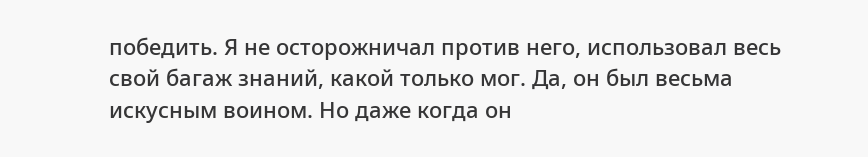победить. Я не осторожничал против него, использовал весь свой багаж знаний, какой только мог. Да, он был весьма искусным воином. Но даже когда он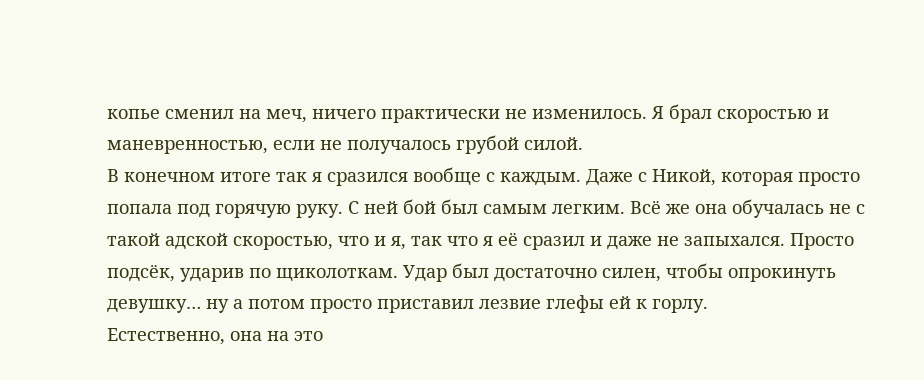копье сменил на меч, ничего практически не изменилось. Я брал скоростью и маневренностью, если не получалось грубой силой.
В конечном итоге так я сразился вообще с каждым. Даже с Никой, которая просто попала под горячую руку. С ней бой был самым легким. Всё же она обучалась не с такой адской скоростью, что и я, так что я её сразил и даже не запыхался. Просто подсёк, ударив по щиколоткам. Удар был достаточно силен, чтобы опрокинуть девушку… ну а потом просто приставил лезвие глефы ей к горлу.
Естественно, она на это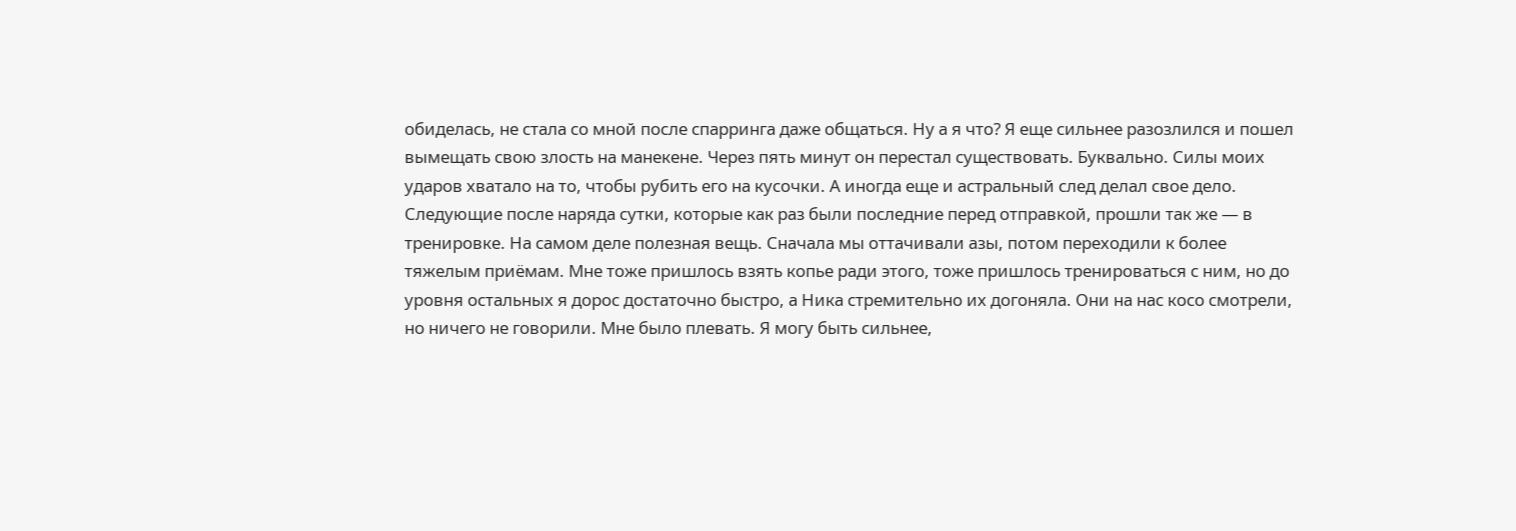обиделась, не стала со мной после спарринга даже общаться. Ну а я что? Я еще сильнее разозлился и пошел вымещать свою злость на манекене. Через пять минут он перестал существовать. Буквально. Силы моих ударов хватало на то, чтобы рубить его на кусочки. А иногда еще и астральный след делал свое дело.
Следующие после наряда сутки, которые как раз были последние перед отправкой, прошли так же — в тренировке. На самом деле полезная вещь. Сначала мы оттачивали азы, потом переходили к более тяжелым приёмам. Мне тоже пришлось взять копье ради этого, тоже пришлось тренироваться с ним, но до уровня остальных я дорос достаточно быстро, а Ника стремительно их догоняла. Они на нас косо смотрели, но ничего не говорили. Мне было плевать. Я могу быть сильнее,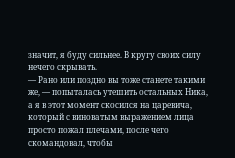значит, я буду сильнее. В кругу своих силу нечего скрывать.
— Рано или поздно вы тоже станете такими же, — попыталась утешить остальных Ника, а я в этот момент скосился на царевича, который с виноватым выражением лица просто пожал плечами, после чего скомандовал, чтобы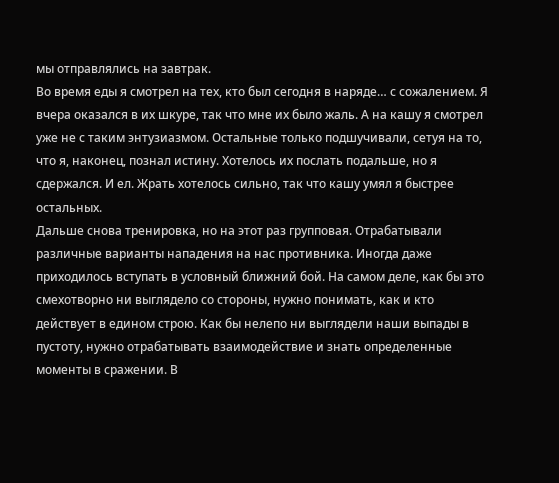мы отправлялись на завтрак.
Во время еды я смотрел на тех, кто был сегодня в наряде… с сожалением. Я вчера оказался в их шкуре, так что мне их было жаль. А на кашу я смотрел уже не с таким энтузиазмом. Остальные только подшучивали, сетуя на то, что я, наконец, познал истину. Хотелось их послать подальше, но я сдержался. И ел. Жрать хотелось сильно, так что кашу умял я быстрее остальных.
Дальше снова тренировка, но на этот раз групповая. Отрабатывали различные варианты нападения на нас противника. Иногда даже приходилось вступать в условный ближний бой. На самом деле, как бы это смехотворно ни выглядело со стороны, нужно понимать, как и кто действует в едином строю. Как бы нелепо ни выглядели наши выпады в пустоту, нужно отрабатывать взаимодействие и знать определенные моменты в сражении. В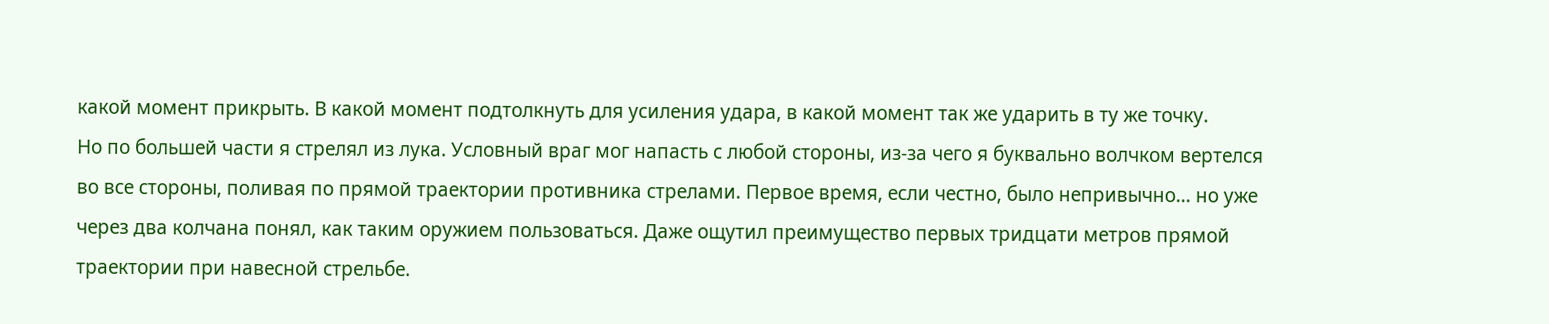какой момент прикрыть. В какой момент подтолкнуть для усиления удара, в какой момент так же ударить в ту же точку.
Но по большей части я стрелял из лука. Условный враг мог напасть с любой стороны, из-за чего я буквально волчком вертелся во все стороны, поливая по прямой траектории противника стрелами. Первое время, если честно, было непривычно… но уже через два колчана понял, как таким оружием пользоваться. Даже ощутил преимущество первых тридцати метров прямой траектории при навесной стрельбе.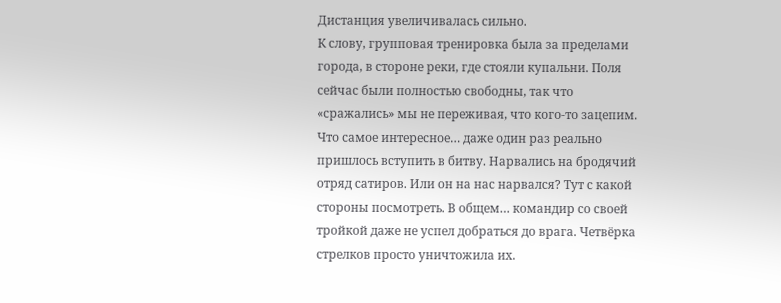Дистанция увеличивалась сильно.
К слову, групповая тренировка была за пределами города, в стороне реки, где стояли купальни. Поля сейчас были полностью свободны, так что «сражались» мы не переживая, что кого-то зацепим. Что самое интересное… даже один раз реально пришлось вступить в битву. Нарвались на бродячий отряд сатиров. Или он на нас нарвался? Тут с какой стороны посмотреть. В общем… командир со своей тройкой даже не успел добраться до врага. Четвёрка стрелков просто уничтожила их.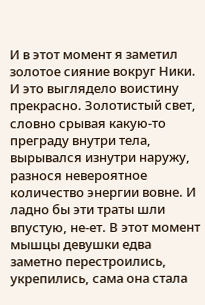И в этот момент я заметил золотое сияние вокруг Ники. И это выглядело воистину прекрасно. Золотистый свет, словно срывая какую-то преграду внутри тела, вырывался изнутри наружу, разнося невероятное количество энергии вовне. И ладно бы эти траты шли впустую, не-ет. В этот момент мышцы девушки едва заметно перестроились, укрепились, сама она стала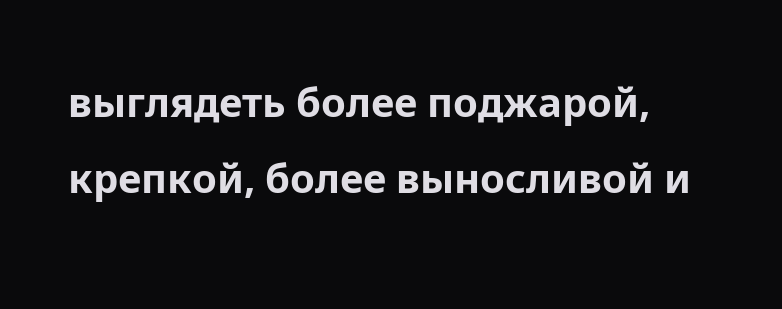выглядеть более поджарой, крепкой, более выносливой и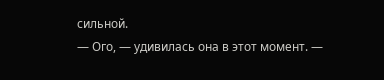сильной.
— Ого, — удивилась она в этот момент. —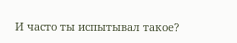И часто ты испытывал такое?